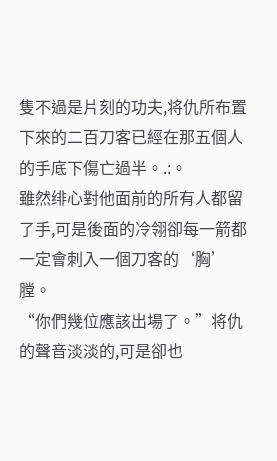隻不過是片刻的功夫,将仇所布置下來的二百刀客已經在那五個人的手底下傷亡過半。.:。
雖然绯心對他面前的所有人都留了手,可是後面的冷翎卻每一箭都一定會刺入一個刀客的‘胸’膛。
“你們幾位應該出場了。”将仇的聲音淡淡的,可是卻也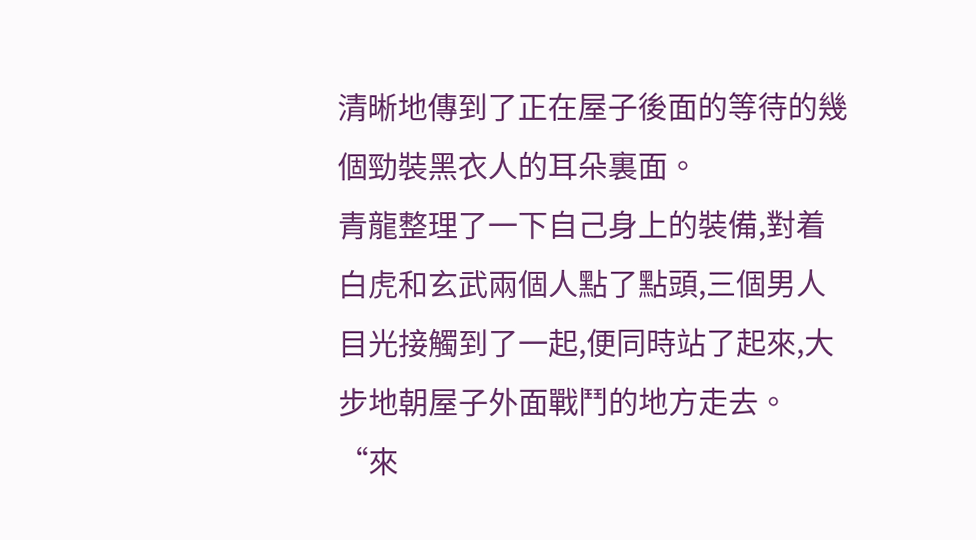清晰地傳到了正在屋子後面的等待的幾個勁裝黑衣人的耳朵裏面。
青龍整理了一下自己身上的裝備,對着白虎和玄武兩個人點了點頭,三個男人目光接觸到了一起,便同時站了起來,大步地朝屋子外面戰鬥的地方走去。
“來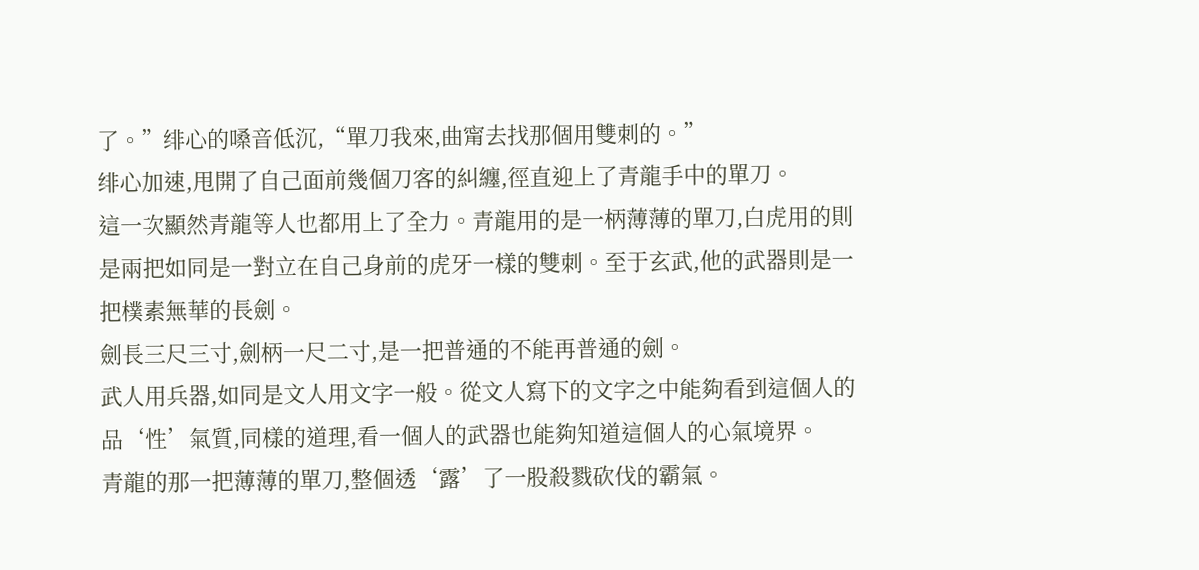了。”绯心的嗓音低沉,“單刀我來,曲甯去找那個用雙刺的。”
绯心加速,甩開了自己面前幾個刀客的糾纏,徑直迎上了青龍手中的單刀。
這一次顯然青龍等人也都用上了全力。青龍用的是一柄薄薄的單刀,白虎用的則是兩把如同是一對立在自己身前的虎牙一樣的雙刺。至于玄武,他的武器則是一把樸素無華的長劍。
劍長三尺三寸,劍柄一尺二寸,是一把普通的不能再普通的劍。
武人用兵器,如同是文人用文字一般。從文人寫下的文字之中能夠看到這個人的品‘性’氣質,同樣的道理,看一個人的武器也能夠知道這個人的心氣境界。
青龍的那一把薄薄的單刀,整個透‘露’了一股殺戮砍伐的霸氣。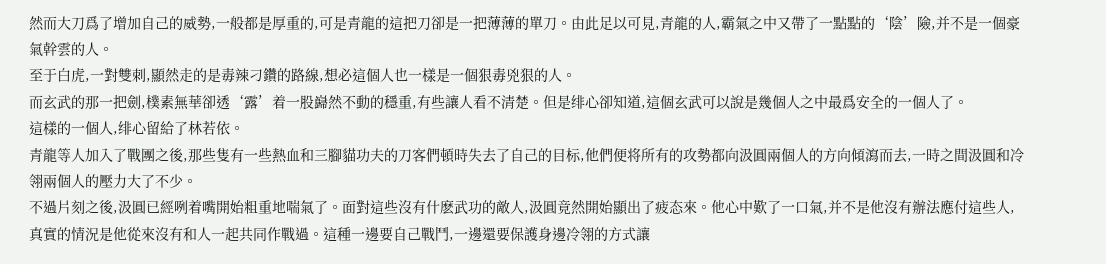然而大刀爲了增加自己的威勢,一般都是厚重的,可是青龍的這把刀卻是一把薄薄的單刀。由此足以可見,青龍的人,霸氣之中又帶了一點點的‘陰’險,并不是一個豪氣幹雲的人。
至于白虎,一對雙刺,顯然走的是毒辣刁鑽的路線,想必這個人也一樣是一個狠毒兇狠的人。
而玄武的那一把劍,樸素無華卻透‘露’着一股巋然不動的穩重,有些讓人看不清楚。但是绯心卻知道,這個玄武可以說是幾個人之中最爲安全的一個人了。
這樣的一個人,绯心留給了林若依。
青龍等人加入了戰團之後,那些隻有一些熱血和三腳貓功夫的刀客們頓時失去了自己的目标,他們便将所有的攻勢都向汲圓兩個人的方向傾瀉而去,一時之間汲圓和冷翎兩個人的壓力大了不少。
不過片刻之後,汲圓已經咧着嘴開始粗重地喘氣了。面對這些沒有什麽武功的敵人,汲圓竟然開始顯出了疲态來。他心中歎了一口氣,并不是他沒有辦法應付這些人,真實的情況是他從來沒有和人一起共同作戰過。這種一邊要自己戰鬥,一邊還要保護身邊冷翎的方式讓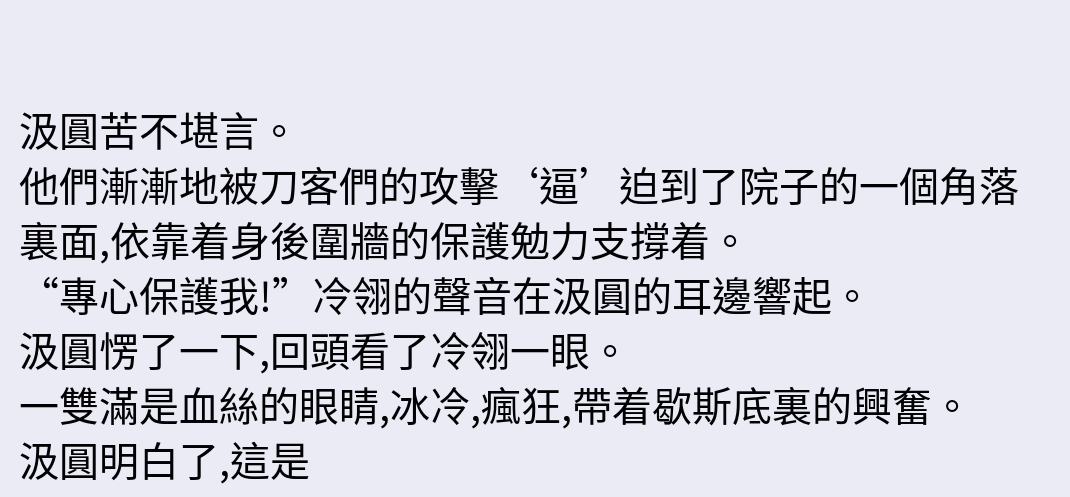汲圓苦不堪言。
他們漸漸地被刀客們的攻擊‘逼’迫到了院子的一個角落裏面,依靠着身後圍牆的保護勉力支撐着。
“專心保護我!”冷翎的聲音在汲圓的耳邊響起。
汲圓愣了一下,回頭看了冷翎一眼。
一雙滿是血絲的眼睛,冰冷,瘋狂,帶着歇斯底裏的興奮。
汲圓明白了,這是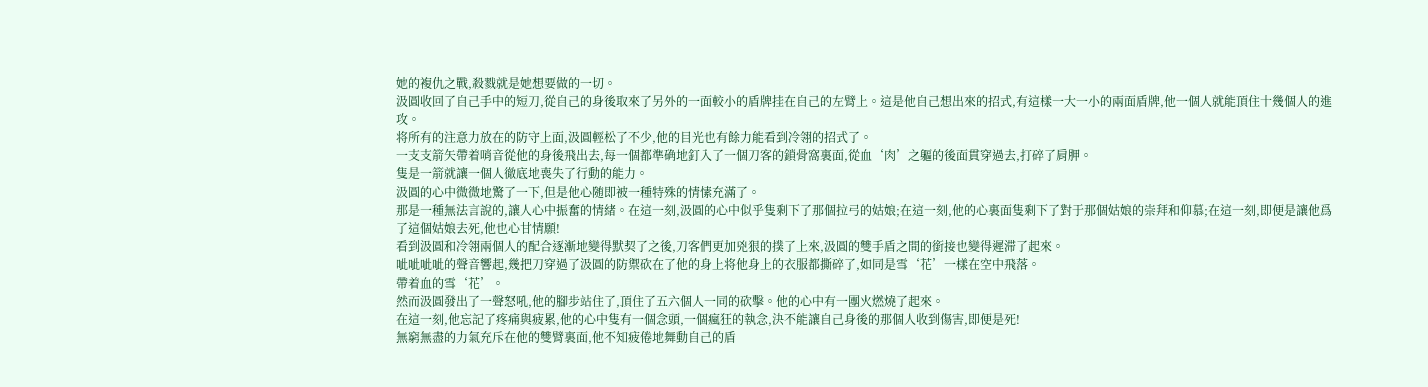她的複仇之戰,殺戮就是她想要做的一切。
汲圓收回了自己手中的短刀,從自己的身後取來了另外的一面較小的盾牌挂在自己的左臂上。這是他自己想出來的招式,有這樣一大一小的兩面盾牌,他一個人就能頂住十幾個人的進攻。
将所有的注意力放在的防守上面,汲圓輕松了不少,他的目光也有餘力能看到冷翎的招式了。
一支支箭矢帶着哨音從他的身後飛出去,每一個都準确地釘入了一個刀客的鎖骨窩裏面,從血‘肉’之軀的後面貫穿過去,打碎了肩胛。
隻是一箭就讓一個人徹底地喪失了行動的能力。
汲圓的心中微微地驚了一下,但是他心随即被一種特殊的情愫充滿了。
那是一種無法言說的,讓人心中振奮的情緒。在這一刻,汲圓的心中似乎隻剩下了那個拉弓的姑娘;在這一刻,他的心裏面隻剩下了對于那個姑娘的崇拜和仰慕;在這一刻,即便是讓他爲了這個姑娘去死,他也心甘情願!
看到汲圓和冷翎兩個人的配合逐漸地變得默契了之後,刀客們更加兇狠的撲了上來,汲圓的雙手盾之間的銜接也變得遲滞了起來。
呲呲呲呲的聲音響起,幾把刀穿過了汲圓的防禦砍在了他的身上将他身上的衣服都撕碎了,如同是雪‘花’一樣在空中飛落。
帶着血的雪‘花’。
然而汲圓發出了一聲怒吼,他的腳步站住了,頂住了五六個人一同的砍擊。他的心中有一團火燃燒了起來。
在這一刻,他忘記了疼痛與疲累,他的心中隻有一個念頭,一個瘋狂的執念,決不能讓自己身後的那個人收到傷害,即便是死!
無窮無盡的力氣充斥在他的雙臂裏面,他不知疲倦地舞動自己的盾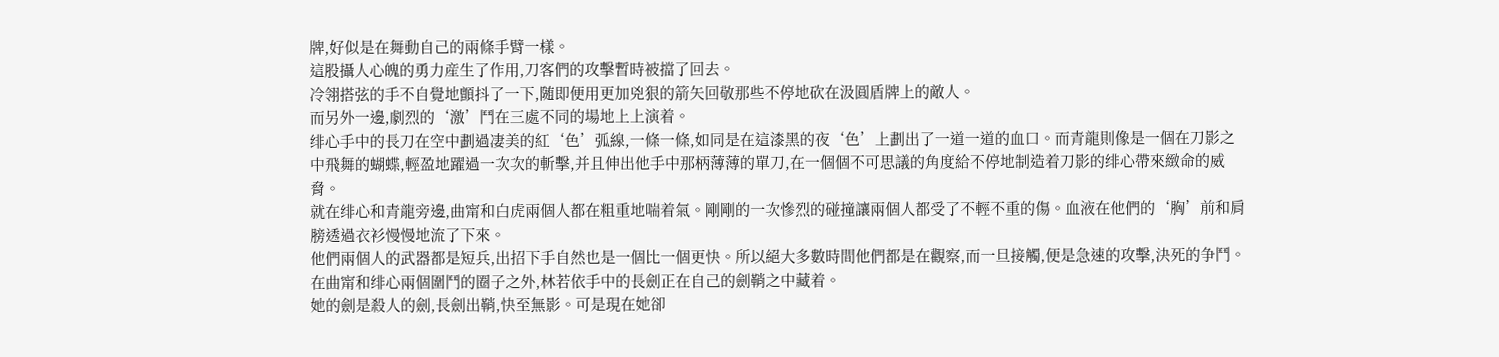牌,好似是在舞動自己的兩條手臂一樣。
這股攝人心魄的勇力産生了作用,刀客們的攻擊暫時被擋了回去。
冷翎搭弦的手不自覺地顫抖了一下,随即便用更加兇狠的箭矢回敬那些不停地砍在汲圓盾牌上的敵人。
而另外一邊,劇烈的‘激’鬥在三處不同的場地上上演着。
绯心手中的長刀在空中劃過凄美的紅‘色’弧線,一條一條,如同是在這漆黑的夜‘色’上劃出了一道一道的血口。而青龍則像是一個在刀影之中飛舞的蝴蝶,輕盈地躍過一次次的斬擊,并且伸出他手中那柄薄薄的單刀,在一個個不可思議的角度給不停地制造着刀影的绯心帶來緻命的威脅。
就在绯心和青龍旁邊,曲甯和白虎兩個人都在粗重地喘着氣。剛剛的一次慘烈的碰撞讓兩個人都受了不輕不重的傷。血液在他們的‘胸’前和肩膀透過衣衫慢慢地流了下來。
他們兩個人的武器都是短兵,出招下手自然也是一個比一個更快。所以絕大多數時間他們都是在觀察,而一旦接觸,便是急速的攻擊,決死的争鬥。
在曲甯和绯心兩個圍鬥的圈子之外,林若依手中的長劍正在自己的劍鞘之中藏着。
她的劍是殺人的劍,長劍出鞘,快至無影。可是現在她卻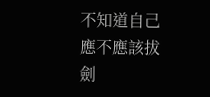不知道自己應不應該拔劍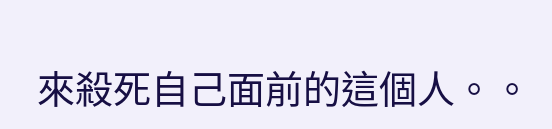來殺死自己面前的這個人。。